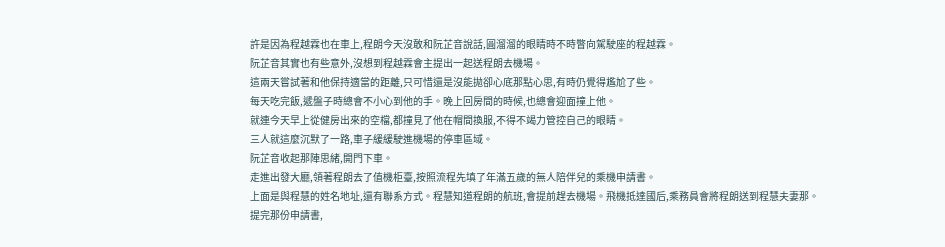許是因為程越霖也在車上,程朗今天沒敢和阮芷音說話,圓溜溜的眼睛時不時瞥向駕駛座的程越霖。
阮芷音其實也有些意外,沒想到程越霖會主提出一起送程朗去機場。
這兩天嘗試著和他保持適當的距離,只可惜還是沒能拋卻心底那點心思,有時仍覺得尷尬了些。
每天吃完飯,遞盤子時總會不小心到他的手。晚上回房間的時候,也總會迎面撞上他。
就連今天早上從健房出來的空檔,都撞見了他在帽間換服,不得不竭力管控自己的眼睛。
三人就這麼沉默了一路,車子緩緩駛進機場的停車區域。
阮芷音收起那陣思緒,開門下車。
走進出發大廳,領著程朗去了值機柜臺,按照流程先填了年滿五歲的無人陪伴兒的乘機申請書。
上面是與程慧的姓名地址,還有聯系方式。程慧知道程朗的航班,會提前趕去機場。飛機抵達國后,乘務員會將程朗送到程慧夫妻那。
提完那份申請書,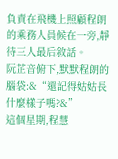負責在飛機上照顧程朗的乘務人員候在一旁,靜待三人最后敘話。
阮芷音俯下,默默程朗的腦袋:&“還記得姑姑長什麼樣子嗎?&”
這個星期,程慧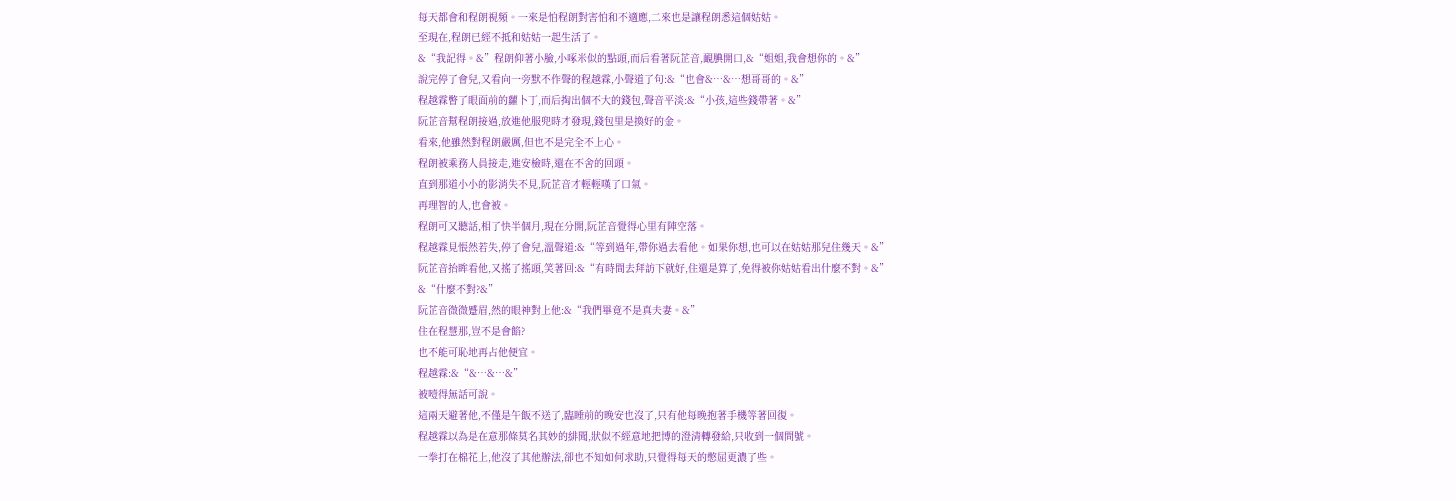每天都會和程朗視頻。一來是怕程朗對害怕和不適應,二來也是讓程朗悉這個姑姑。
至現在,程朗已經不抵和姑姑一起生活了。
&“我記得。&”程朗仰著小臉,小啄米似的點頭,而后看著阮芷音,靦腆開口,&“姐姐,我會想你的。&”
說完停了會兒,又看向一旁默不作聲的程越霖,小聲道了句:&“也會&…&…想哥哥的。&”
程越霖瞥了眼面前的蘿卜丁,而后掏出個不大的錢包,聲音平淡:&“小孩,這些錢帶著。&”
阮芷音幫程朗接過,放進他服兜時才發現,錢包里是換好的金。
看來,他雖然對程朗嚴厲,但也不是完全不上心。
程朗被乘務人員接走,進安檢時,還在不舍的回頭。
直到那道小小的影消失不見,阮芷音才輕輕嘆了口氣。
再理智的人,也會被。
程朗可又聽話,相了快半個月,現在分開,阮芷音覺得心里有陣空落。
程越霖見悵然若失,停了會兒,溫聲道:&“等到過年,帶你過去看他。如果你想,也可以在姑姑那兒住幾天。&”
阮芷音抬眸看他,又搖了搖頭,笑著回:&“有時間去拜訪下就好,住還是算了,免得被你姑姑看出什麼不對。&”
&“什麼不對?&”
阮芷音微微蹙眉,然的眼神對上他:&“我們畢竟不是真夫妻。&”
住在程慧那,豈不是會餡?
也不能可恥地再占他便宜。
程越霖:&“&…&…&”
被噎得無話可說。
這兩天避著他,不僅是午飯不送了,臨睡前的晚安也沒了,只有他每晚抱著手機等著回復。
程越霖以為是在意那條莫名其妙的緋聞,狀似不經意地把博的澄清轉發給,只收到一個問號。
一拳打在棉花上,他沒了其他辦法,卻也不知如何求助,只覺得每天的憋屈更濃了些。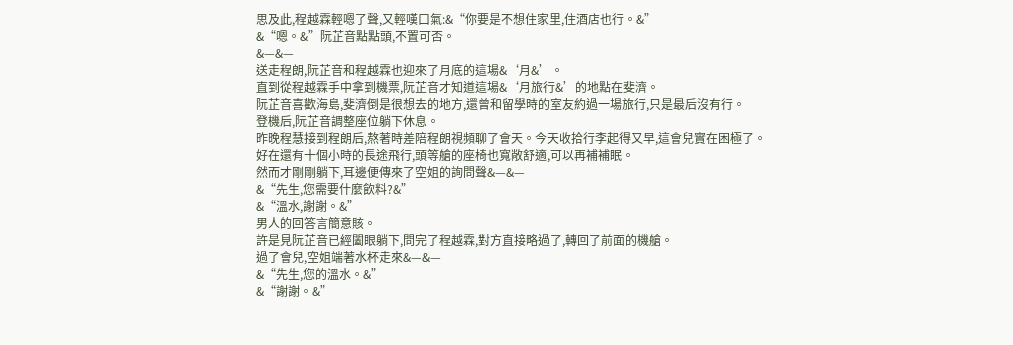思及此,程越霖輕嗯了聲,又輕嘆口氣:&“你要是不想住家里,住酒店也行。&”
&“嗯。&”阮芷音點點頭,不置可否。
&—&—
送走程朗,阮芷音和程越霖也迎來了月底的這場&‘月&’。
直到從程越霖手中拿到機票,阮芷音才知道這場&‘月旅行&’的地點在斐濟。
阮芷音喜歡海島,斐濟倒是很想去的地方,還曾和留學時的室友約過一場旅行,只是最后沒有行。
登機后,阮芷音調整座位躺下休息。
昨晚程慧接到程朗后,熬著時差陪程朗視頻聊了會天。今天收拾行李起得又早,這會兒實在困極了。
好在還有十個小時的長途飛行,頭等艙的座椅也寬敞舒適,可以再補補眠。
然而才剛剛躺下,耳邊便傳來了空姐的詢問聲&—&—
&“先生,您需要什麼飲料?&”
&“溫水,謝謝。&”
男人的回答言簡意賅。
許是見阮芷音已經闔眼躺下,問完了程越霖,對方直接略過了,轉回了前面的機艙。
過了會兒,空姐端著水杯走來&—&—
&“先生,您的溫水。&”
&“謝謝。&”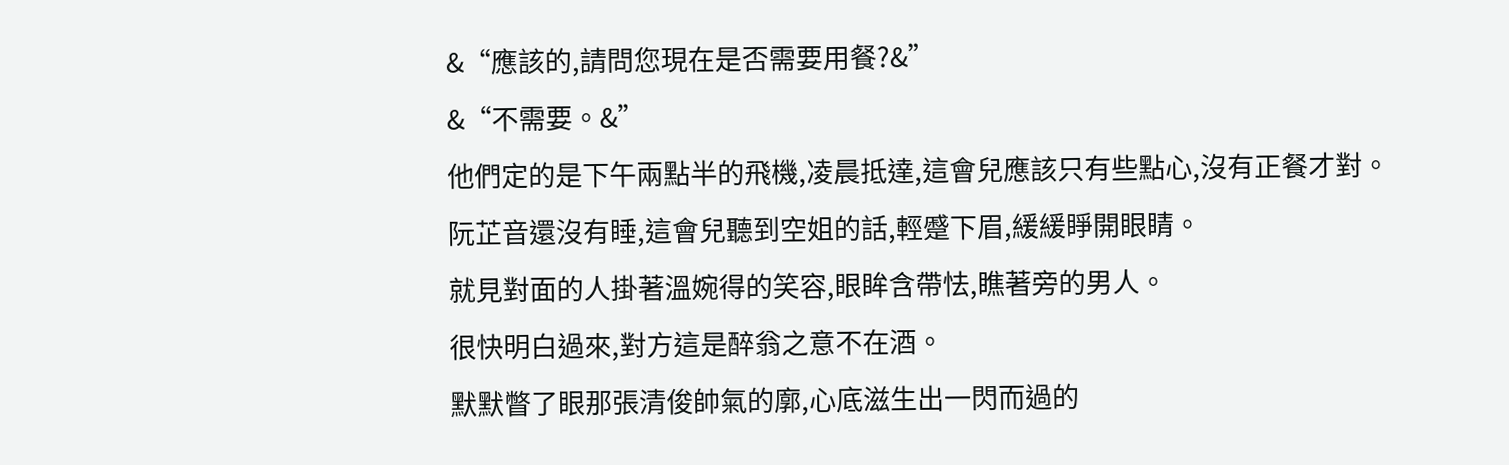&“應該的,請問您現在是否需要用餐?&”
&“不需要。&”
他們定的是下午兩點半的飛機,凌晨抵達,這會兒應該只有些點心,沒有正餐才對。
阮芷音還沒有睡,這會兒聽到空姐的話,輕蹙下眉,緩緩睜開眼睛。
就見對面的人掛著溫婉得的笑容,眼眸含帶怯,瞧著旁的男人。
很快明白過來,對方這是醉翁之意不在酒。
默默瞥了眼那張清俊帥氣的廓,心底滋生出一閃而過的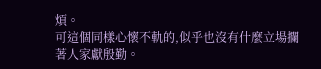煩。
可這個同樣心懷不軌的,似乎也沒有什麼立場攔著人家獻殷勤。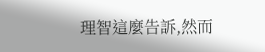理智這麼告訴,然而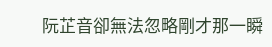阮芷音卻無法忽略剛才那一瞬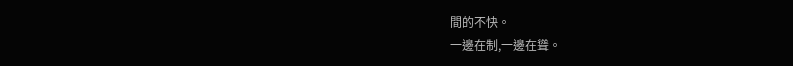間的不快。
一邊在制,一邊在聳。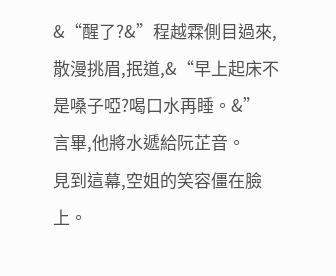&“醒了?&”程越霖側目過來,散漫挑眉,抿道,&“早上起床不是嗓子啞?喝口水再睡。&”
言畢,他將水遞給阮芷音。
見到這幕,空姐的笑容僵在臉上。